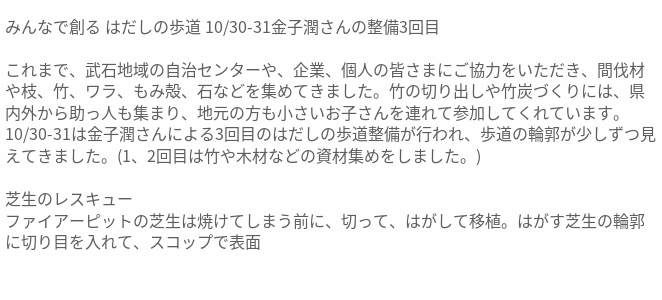みんなで創る はだしの歩道 10/30-31金子潤さんの整備3回目

これまで、武石地域の自治センターや、企業、個人の皆さまにご協力をいただき、間伐材や枝、竹、ワラ、もみ殻、石などを集めてきました。竹の切り出しや竹炭づくりには、県内外から助っ人も集まり、地元の方も小さいお子さんを連れて参加してくれています。
10/30-31は金子潤さんによる3回目のはだしの歩道整備が行われ、歩道の輪郭が少しずつ見えてきました。(1、2回目は竹や木材などの資材集めをしました。)

芝生のレスキュー
ファイアーピットの芝生は焼けてしまう前に、切って、はがして移植。はがす芝生の輪郭に切り目を入れて、スコップで表面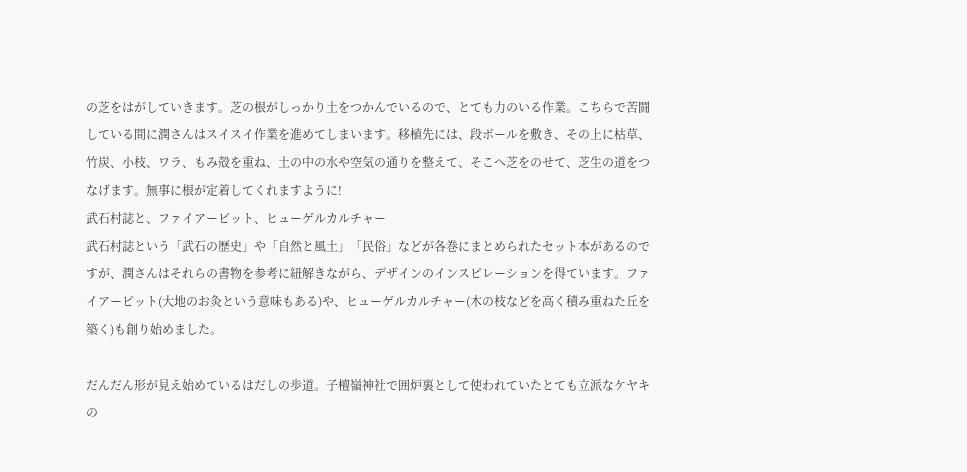の芝をはがしていきます。芝の根がしっかり土をつかんでいるので、とても力のいる作業。こちらで苦闘している間に潤さんはスイスイ作業を進めてしまいます。移植先には、段ボールを敷き、その上に枯草、竹炭、小枝、ワラ、もみ殻を重ね、土の中の水や空気の通りを整えて、そこへ芝をのせて、芝生の道をつなげます。無事に根が定着してくれますように!
武石村誌と、ファイアーピット、ヒューゲルカルチャー
武石村誌という「武石の歴史」や「自然と風土」「民俗」などが各巻にまとめられたセット本があるのですが、潤さんはそれらの書物を参考に紐解きながら、デザインのインスピレーションを得ています。ファイアーピット(大地のお灸という意味もある)や、ヒューゲルカルチャー(木の枝などを高く積み重ねた丘を築く)も創り始めました。

だんだん形が見え始めているはだしの歩道。子檀嶺神社で囲炉裏として使われていたとても立派なケヤキの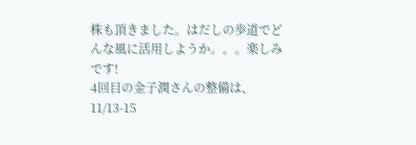株も頂きました。はだしの歩道でどんな風に活用しようか。。。楽しみです!
4回目の金子潤さんの整備は、11/13-15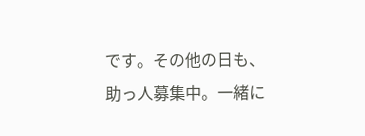です。その他の日も、助っ人募集中。一緒に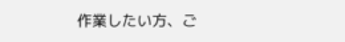作業したい方、ご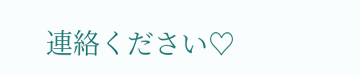連絡ください♡